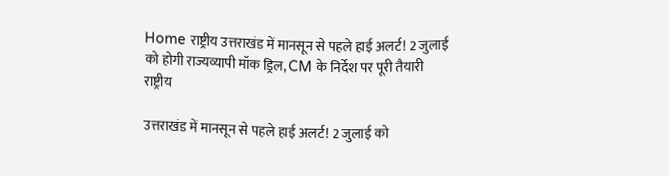Home राष्ट्रीय उत्तराखंड में मानसून से पहले हाई अलर्ट! 2 जुलाई को होगी राज्यव्यापी मॉक ड्रिल, CM के निर्देश पर पूरी तैयारी
राष्ट्रीय

उत्तराखंड में मानसून से पहले हाई अलर्ट! 2 जुलाई को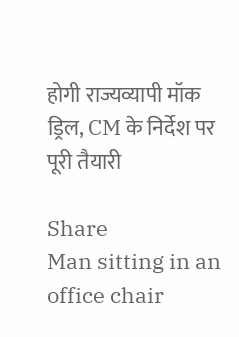होगी राज्यव्यापी मॉक ड्रिल, CM के निर्देश पर पूरी तैयारी

Share
Man sitting in an office chair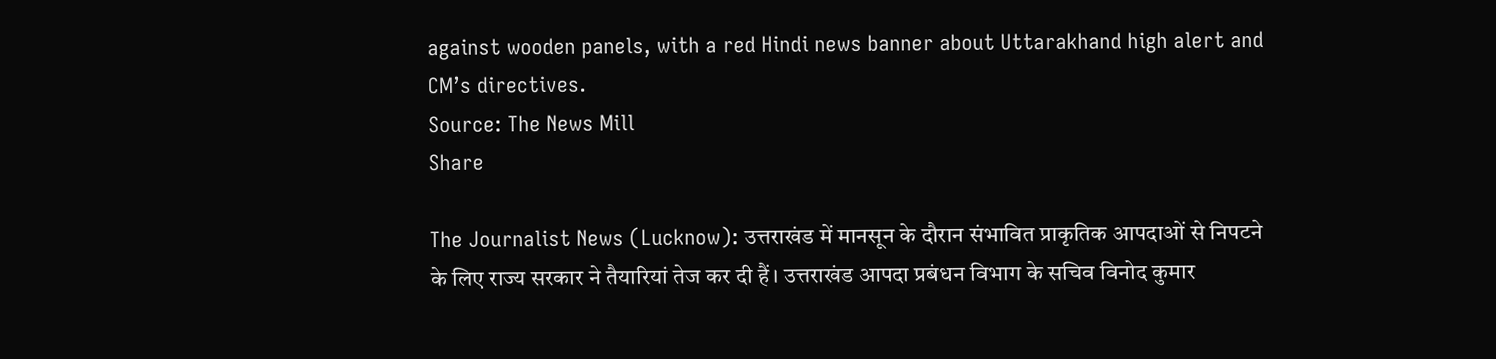against wooden panels, with a red Hindi news banner about Uttarakhand high alert and CM’s directives.
Source: The News Mill
Share

The Journalist News (Lucknow): उत्तराखंड में मानसून के दौरान संभावित प्राकृतिक आपदाओं से निपटने के लिए राज्य सरकार ने तैयारियां तेज कर दी हैं। उत्तराखंड आपदा प्रबंधन विभाग के सचिव विनोद कुमार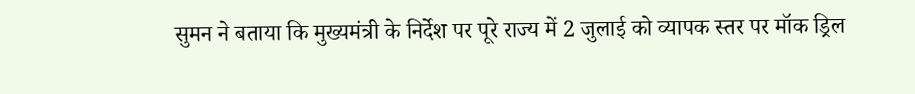सुमन ने बताया कि मुख्यमंत्री के निर्देश पर पूरे राज्य में 2 जुलाई को व्यापक स्तर पर मॉक ड्रिल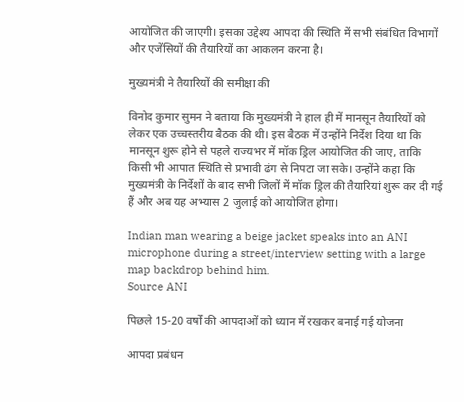आयोजित की जाएगी। इसका उद्देश्य आपदा की स्थिति में सभी संबंधित विभागों और एजेंसियों की तैयारियों का आकलन करना है।

मुख्यमंत्री ने तैयारियों की समीक्षा की

विनोद कुमार सुमन ने बताया कि मुख्यमंत्री ने हाल ही में मानसून तैयारियों को लेकर एक उच्चस्तरीय बैठक की थी। इस बैठक में उन्होंने निर्देश दिया था कि मानसून शुरू होने से पहले राज्यभर में मॉक ड्रिल आयोजित की जाए, ताकि किसी भी आपात स्थिति से प्रभावी ढंग से निपटा जा सके। उन्होंने कहा कि मुख्यमंत्री के निर्देशों के बाद सभी जिलों में मॉक ड्रिल की तैयारियां शुरू कर दी गई हैं और अब यह अभ्यास 2 जुलाई को आयोजित होगा।

Indian man wearing a beige jacket speaks into an ANI microphone during a street/interview setting with a large map backdrop behind him.
Source ANI

पिछले 15-20 वर्षों की आपदाओं को ध्यान में रखकर बनाई गई योजना

आपदा प्रबंधन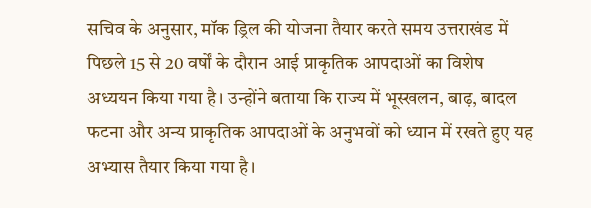सचिव के अनुसार, मॉक ड्रिल की योजना तैयार करते समय उत्तराखंड में पिछले 15 से 20 वर्षों के दौरान आई प्राकृतिक आपदाओं का विशेष अध्ययन किया गया है। उन्होंने बताया कि राज्य में भूस्खलन, बाढ़, बादल फटना और अन्य प्राकृतिक आपदाओं के अनुभवों को ध्यान में रखते हुए यह अभ्यास तैयार किया गया है।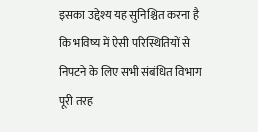इसका उद्देश्य यह सुनिश्चित करना है कि भविष्य में ऐसी परिस्थितियों से निपटने के लिए सभी संबंधित विभाग पूरी तरह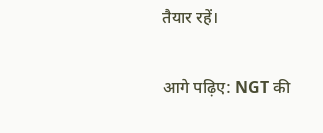तैयार रहें।

आगे पढ़िए: NGT की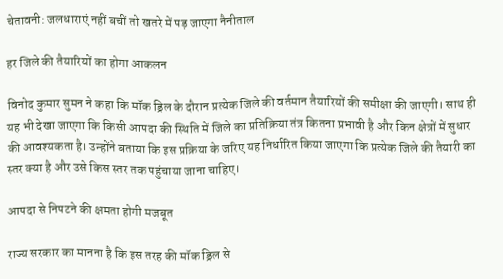चेतावनी: जलधाराएं नहीं बचीं तो खतरे में पड़ जाएगा नैनीताल

हर जिले की तैयारियों का होगा आकलन

विनोद कुमार सुमन ने कहा कि मॉक ड्रिल के दौरान प्रत्येक जिले की वर्तमान तैयारियों की समीक्षा की जाएगी। साथ ही यह भी देखा जाएगा कि किसी आपदा की स्थिति में जिले का प्रतिक्रिया तंत्र कितना प्रभावी है और किन क्षेत्रों में सुधार की आवश्यकता है। उन्होंने बताया कि इस प्रक्रिया के जरिए यह निर्धारित किया जाएगा कि प्रत्येक जिले की तैयारी का स्तर क्या है और उसे किस स्तर तक पहुंचाया जाना चाहिए।

आपदा से निपटने की क्षमता होगी मजबूत

राज्य सरकार का मानना है कि इस तरह की मॉक ड्रिल से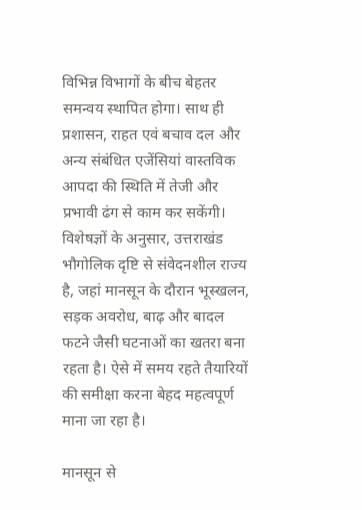विभिन्न विभागों के बीच बेहतर समन्वय स्थापित होगा। साथ ही प्रशासन, राहत एवं बचाव दल और अन्य संबंधित एजेंसियां वास्तविक आपदा की स्थिति में तेजी और प्रभावी ढंग से काम कर सकेंगी। विशेषज्ञों के अनुसार, उत्तराखंड भौगोलिक दृष्टि से संवेदनशील राज्य है, जहां मानसून के दौरान भूस्खलन, सड़क अवरोध, बाढ़ और बादल फटने जैसी घटनाओं का खतरा बना रहता है। ऐसे में समय रहते तैयारियों की समीक्षा करना बेहद महत्वपूर्ण माना जा रहा है।

मानसून से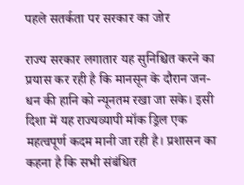पहले सतर्कता पर सरकार का जोर

राज्य सरकार लगातार यह सुनिश्चित करने का प्रयास कर रही है कि मानसून के दौरान जन-धन की हानि को न्यूनतम रखा जा सके। इसी दिशा में यह राज्यव्यापी मॉक ड्रिल एक महत्वपूर्ण कदम मानी जा रही है। प्रशासन का कहना है कि सभी संबंधित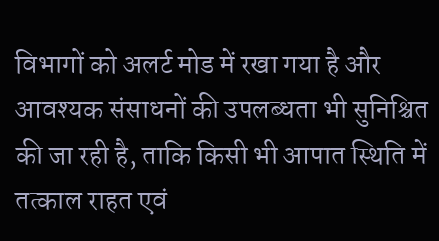विभागों को अलर्ट मोड में रखा गया है और आवश्यक संसाधनों की उपलब्धता भी सुनिश्चित की जा रही है, ताकि किसी भी आपात स्थिति में तत्काल राहत एवं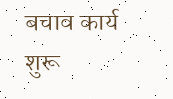बचाव कार्य शुरू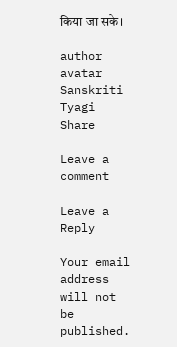किया जा सके।

author avatar
Sanskriti Tyagi
Share

Leave a comment

Leave a Reply

Your email address will not be published.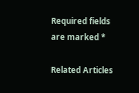Required fields are marked *

Related Articles